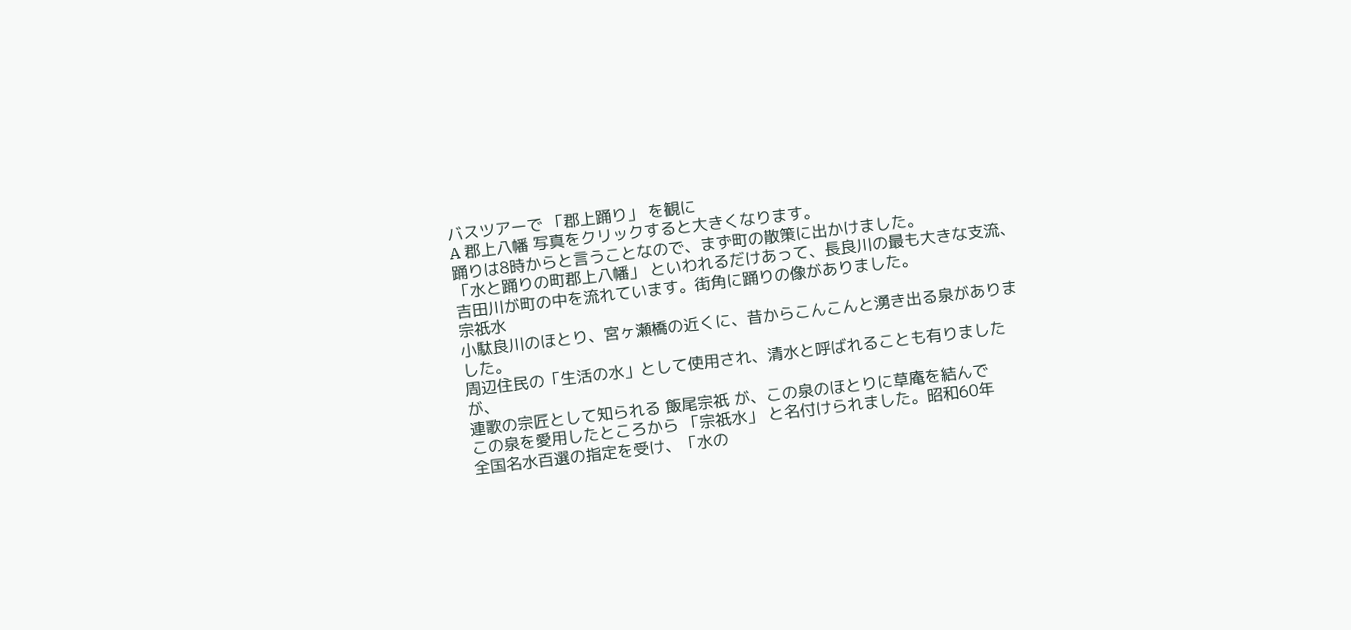バスツアーで 「郡上踊り」 を観に
A 郡上八幡 写真をクリックすると大きくなります。
踊りは8時からと言うことなので、まず町の散策に出かけました。
「水と踊りの町郡上八幡」 といわれるだけあって、長良川の最も大きな支流、
吉田川が町の中を流れています。街角に踊りの像がありました。
宗祇水
小駄良川のほとり、宮ヶ瀬橋の近くに、昔からこんこんと湧き出る泉がありました。
周辺住民の「生活の水」として使用され、清水と呼ばれることも有りましたが、
連歌の宗匠として知られる 飯尾宗祇 が、この泉のほとりに草庵を結んで
この泉を愛用したところから 「宗祇水」 と名付けられました。昭和60年
全国名水百選の指定を受け、「水の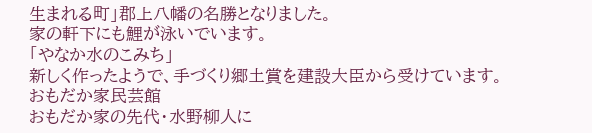生まれる町」郡上八幡の名勝となりました。
家の軒下にも鯉が泳いでいます。
「やなか水のこみち」
新しく作ったようで、手づくり郷土賞を建設大臣から受けています。
おもだか家民芸館
おもだか家の先代・水野柳人に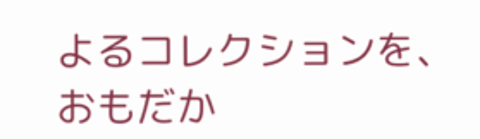よるコレクションを、おもだか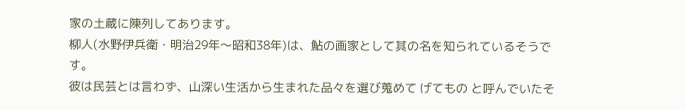家の土蔵に陳列してあります。
柳人(水野伊兵衛・明治29年〜昭和38年)は、鮎の画家として其の名を知られているそうです。
彼は民芸とは言わず、山深い生活から生まれた品々を選び蒐めて げてもの と呼んでいたそ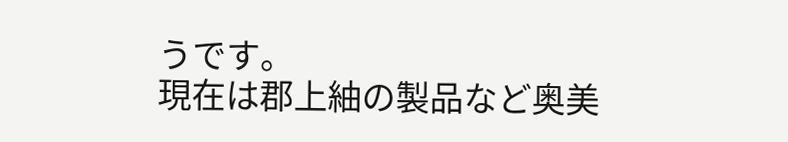うです。
現在は郡上紬の製品など奥美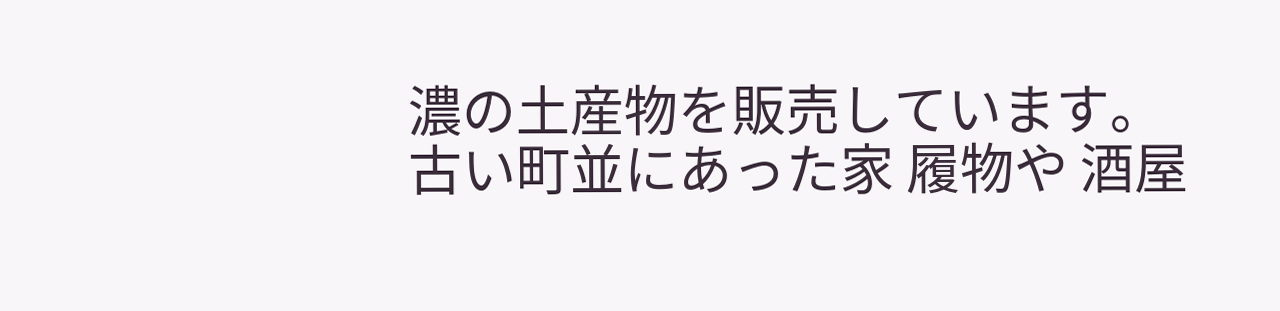濃の土産物を販売しています。
古い町並にあった家 履物や 酒屋